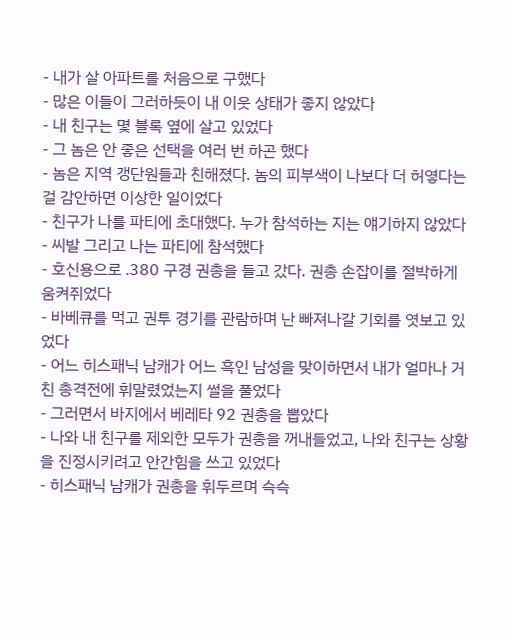- 내가 살 아파트를 처음으로 구했다
- 많은 이들이 그러하듯이 내 이웃 상태가 좋지 않았다
- 내 친구는 몇 블록 옆에 살고 있었다
- 그 놈은 안 좋은 선택을 여러 번 하곤 했다
- 놈은 지역 갱단원들과 친해졌다. 놈의 피부색이 나보다 더 허옇다는 걸 감안하면 이상한 일이었다
- 친구가 나를 파티에 초대했다. 누가 참석하는 지는 얘기하지 않았다
- 씨발 그리고 나는 파티에 참석했다
- 호신용으로 .380 구경 권총을 들고 갔다. 권총 손잡이를 절박하게 움켜쥐었다
- 바베큐를 먹고 권투 경기를 관람하며 난 빠져나갈 기회를 엿보고 있었다
- 어느 히스패닉 남캐가 어느 흑인 남성을 맞이하면서 내가 얼마나 거친 총격전에 휘말렸었는지 썰을 풀었다
- 그러면서 바지에서 베레타 92 권총을 뽑았다
- 나와 내 친구를 제외한 모두가 권총을 꺼내들었고, 나와 친구는 상황을 진정시키려고 안간힘을 쓰고 있었다
- 히스패닉 남캐가 권총을 휘두르며 슥슥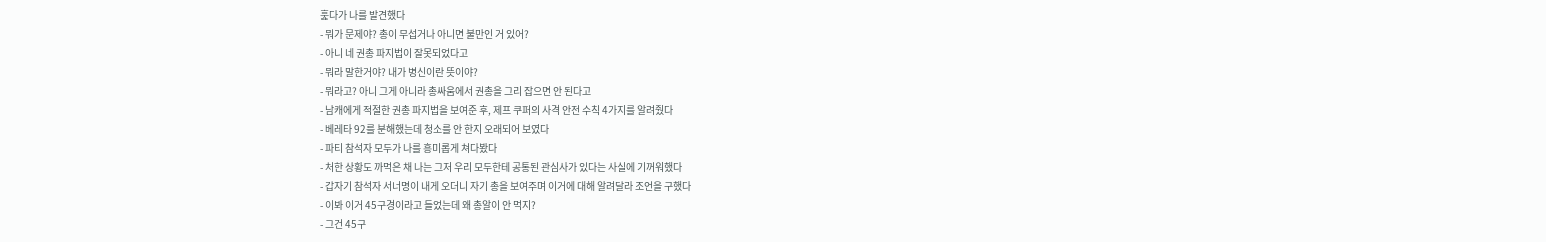훑다가 나를 발견했다
- 뭐가 문제야? 총이 무섭거나 아니면 불만인 거 있어?
- 아니 네 권총 파지법이 잘못되었다고
- 뭐라 말한거야? 내가 병신이란 뜻이야?
- 뭐라고? 아니 그게 아니라 총싸움에서 권총을 그리 잡으면 안 된다고
- 남캐에게 적절한 권총 파지법을 보여준 후, 제프 쿠퍼의 사격 안전 수칙 4가지를 알려줬다
- 베레타 92를 분해했는데 청소를 안 한지 오래되어 보였다
- 파티 참석자 모두가 나를 흥미롭게 쳐다봤다
- 처한 상황도 까먹은 채 나는 그저 우리 모두한테 공통된 관심사가 있다는 사실에 기꺼워했다
- 갑자기 참석자 서너명이 내게 오더니 자기 총을 보여주며 이거에 대해 알려달라 조언을 구했다
- 이봐 이거 45구경이라고 들었는데 왜 총알이 안 먹지?
- 그건 45구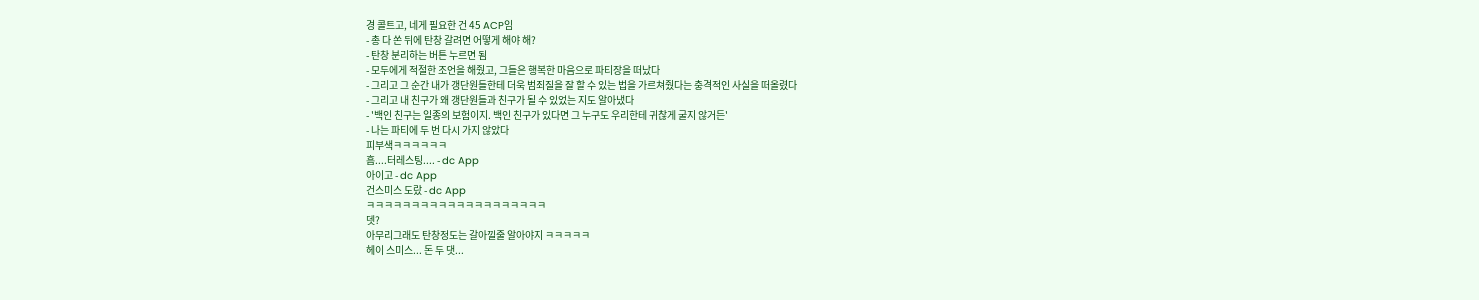경 콜트고, 네게 필요한 건 45 ACP임
- 총 다 쏜 뒤에 탄창 갈려면 어떻게 해야 해?
- 탄창 분리하는 버튼 누르면 됨
- 모두에게 적절한 조언을 해줬고, 그들은 행복한 마음으로 파티장을 떠났다
- 그리고 그 순간 내가 갱단원들한테 더욱 범죄질을 잘 할 수 있는 법을 가르쳐줬다는 충격적인 사실을 떠올렸다
- 그리고 내 친구가 왜 갱단원들과 친구가 될 수 있었는 지도 알아냈다
- '백인 친구는 일종의 보험이지. 백인 친구가 있다면 그 누구도 우리한테 귀찮게 굴지 않거든'
- 나는 파티에 두 번 다시 가지 않았다
피부색ㅋㅋㅋㅋㅋㅋ
흠....터레스팅.... - dc App
아이고 - dc App
건스미스 도랐 - dc App
ㅋㅋㅋㅋㅋㅋㅋㅋㅋㅋㅋㅋㅋㅋㅋㅋㅋㅋㅋㅋ
뎃?
아무리그래도 탄창정도는 갈아낄줄 알아야지 ㅋㅋㅋㅋㅋ
헤이 스미스... 돈 두 댓...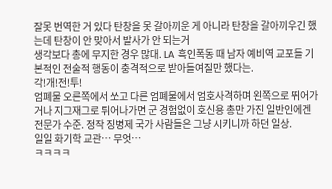잘못 번역한 거 있다 탄창을 못 갈아끼운 게 아니라 탄창을 갈아끼우긴 했는데 탄창이 안 맞아서 발사가 안 되는거
생각보다 총에 무지한 경우 많대. LA 흑인폭동 때 남자 예비역 교포들 기본적인 전술적 행동이 충격적으로 받아들여질만 했다는.
각!개!전!투!
엄폐물 오른쪽에서 쏘고 다른 엄폐물에서 엄호사격하며 왼쪽으로 뛰어가거나 지그재그로 튀어나가면 군 경험없이 호신용 총만 가진 일반인에겐 전문가 수준. 정작 징병제 국가 사람들은 그냥 시키니까 하던 일상.
일일 화기학 교관… 무엇…
ㅋㅋㅋㅋ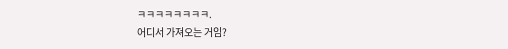ㅋㅋㅋㅋㅋㅋㅋㅋ.
어디서 가져오는 거임?